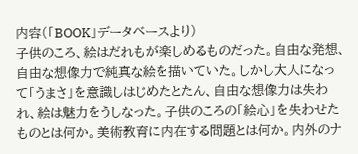内容(「BOOK」データベースより)
子供のころ、絵はだれもが楽しめるものだった。自由な発想、自由な想像力で純真な絵を描いていた。しかし大人になって「うまさ」を意識しはじめたとたん、自由な想像力は失われ、絵は魅力をうしなった。子供のころの「絵心」を失わせたものとは何か。美術教育に内在する問題とは何か。内外のナ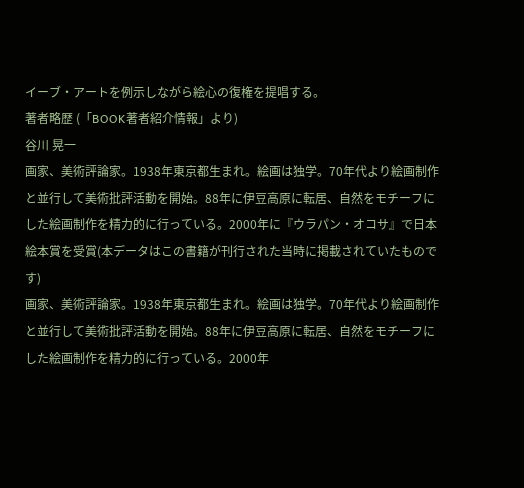イーブ・アートを例示しながら絵心の復権を提唱する。
著者略歴 (「BOOK著者紹介情報」より)
谷川 晃一
画家、美術評論家。1938年東京都生まれ。絵画は独学。70年代より絵画制作と並行して美術批評活動を開始。88年に伊豆高原に転居、自然をモチーフにした絵画制作を精力的に行っている。2000年に『ウラパン・オコサ』で日本絵本賞を受賞(本データはこの書籍が刊行された当時に掲載されていたものです)
画家、美術評論家。1938年東京都生まれ。絵画は独学。70年代より絵画制作と並行して美術批評活動を開始。88年に伊豆高原に転居、自然をモチーフにした絵画制作を精力的に行っている。2000年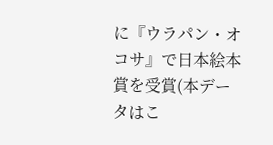に『ウラパン・オコサ』で日本絵本賞を受賞(本データはこ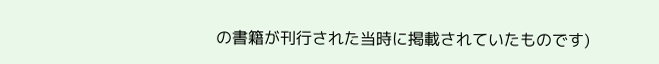の書籍が刊行された当時に掲載されていたものです)